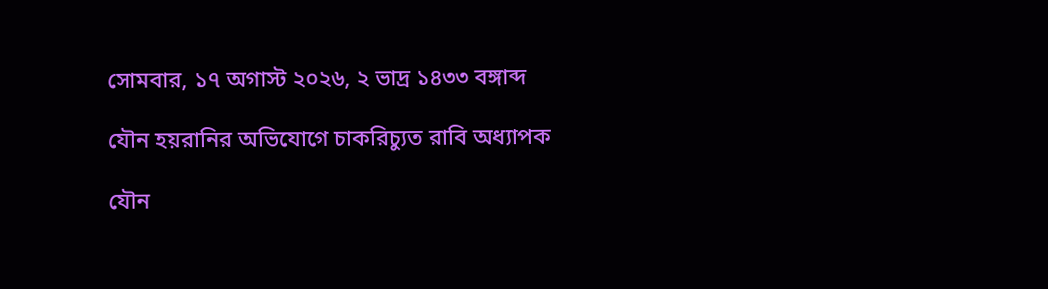সোমবার, ১৭ অগাস্ট ২০২৬, ২ ভাদ্র ১৪৩৩ বঙ্গাব্দ

যৌন হয়রানির অভিযোগে চাকরিচ্যুত রাবি অধ্যাপক

যৌন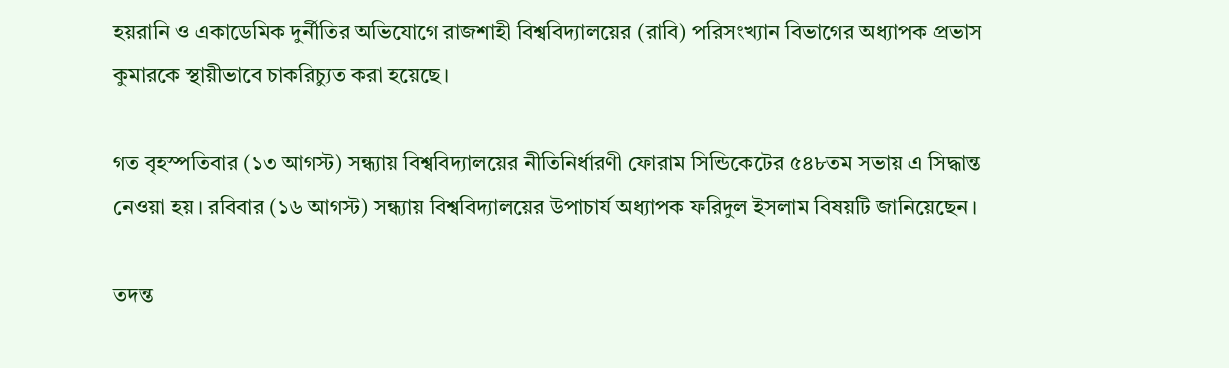হয়রানি ও একাডেমিক দুর্নীতির অভিযোগে রাজশাহী বিশ্ববিদ্যালয়ের (রাবি) পরিসংখ্যান বিভাগের অধ্যাপক প্রভাস কুমারকে স্থায়ীভাবে চাকরিচ্যুত করা হয়েছে।

গত বৃহস্পতিবার (১৩ আগস্ট) সন্ধ্যায় বিশ্ববিদ্যালয়ের নীতিনির্ধারণী ফোরাম সিন্ডিকেটের ৫৪৮তম সভায় এ সিদ্ধান্ত নেওয়া হয়। রবিবার (১৬ আগস্ট) সন্ধ্যায় বিশ্ববিদ্যালয়ের উপাচার্য অধ্যাপক ফরিদুল ইসলাম বিষয়টি জানিয়েছেন।

তদন্ত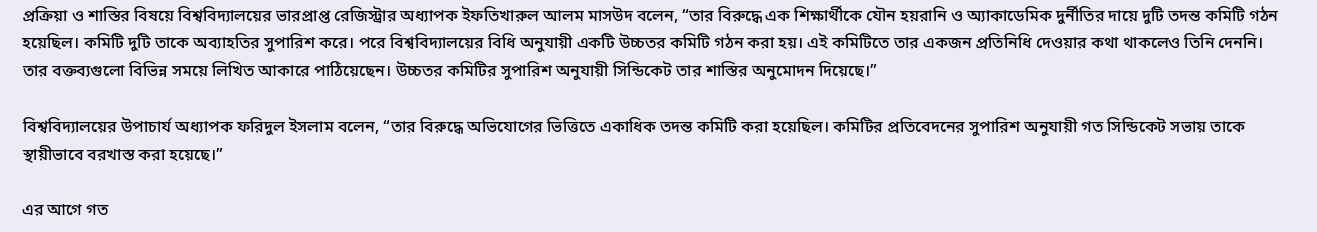প্রক্রিয়া ও শাস্তির বিষয়ে বিশ্ববিদ্যালয়ের ভারপ্রাপ্ত রেজিস্ট্রার অধ্যাপক ইফতিখারুল আলম মাসউদ বলেন, “তার বিরুদ্ধে এক শিক্ষার্থীকে যৌন হয়রানি ও অ্যাকাডেমিক দুর্নীতির দায়ে দুটি তদন্ত কমিটি গঠন হয়েছিল। কমিটি দুটি তাকে অব্যাহতির সুপারিশ করে। পরে বিশ্ববিদ্যালয়ের বিধি অনুযায়ী একটি উচ্চতর কমিটি গঠন করা হয়। এই কমিটিতে তার একজন প্রতিনিধি দেওয়ার কথা থাকলেও তিনি দেননি। তার বক্তব্যগুলো বিভিন্ন সময়ে লিখিত আকারে পাঠিয়েছেন। উচ্চতর কমিটির সুপারিশ অনুযায়ী সিন্ডিকেট তার শাস্তির অনুমোদন দিয়েছে।”

বিশ্ববিদ্যালয়ের উপাচার্য অধ্যাপক ফরিদুল ইসলাম বলেন, “তার বিরুদ্ধে অভিযোগের ভিত্তিতে একাধিক তদন্ত কমিটি করা হয়েছিল। কমিটির প্রতিবেদনের সুপারিশ অনুযায়ী গত সিন্ডিকেট সভায় তাকে স্থায়ীভাবে বরখাস্ত করা হয়েছে।”

এর আগে গত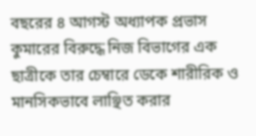বছরের ৪ আগস্ট অধ্যাপক প্রভাস কুমারের বিরুদ্ধে নিজ বিভাগের এক ছাত্রীকে তার চেম্বারে ডেকে শারীরিক ও মানসিকভাবে লাঞ্ছিত করার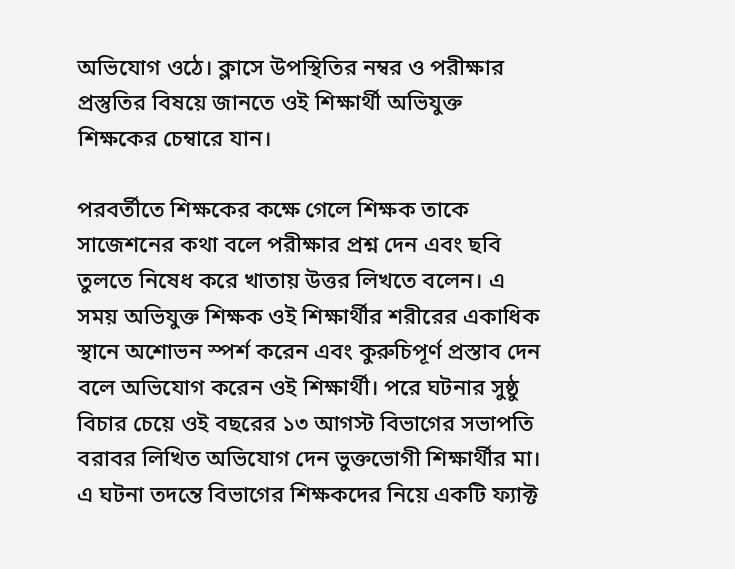অভিযোগ ওঠে। ক্লাসে উপস্থিতির নম্বর ও পরীক্ষার প্রস্তুতির বিষয়ে জানতে ওই শিক্ষার্থী অভিযুক্ত শিক্ষকের চেম্বারে যান।

পরবর্তীতে শিক্ষকের কক্ষে গেলে শিক্ষক তাকে সাজেশনের কথা বলে পরীক্ষার প্রশ্ন দেন এবং ছবি তুলতে নিষেধ করে খাতায় উত্তর লিখতে বলেন। এ সময় অভিযুক্ত শিক্ষক ওই শিক্ষার্থীর শরীরের একাধিক স্থানে অশোভন স্পর্শ করেন এবং কুরুচিপূর্ণ প্রস্তাব দেন বলে অভিযোগ করেন ওই শিক্ষার্থী। পরে ঘটনার সুষ্ঠু বিচার চেয়ে ওই বছরের ১৩ আগস্ট বিভাগের সভাপতি বরাবর লিখিত অভিযোগ দেন ভুক্তভোগী শিক্ষার্থীর মা। এ ঘটনা তদন্তে বিভাগের শিক্ষকদের নিয়ে একটি ফ্যাক্ট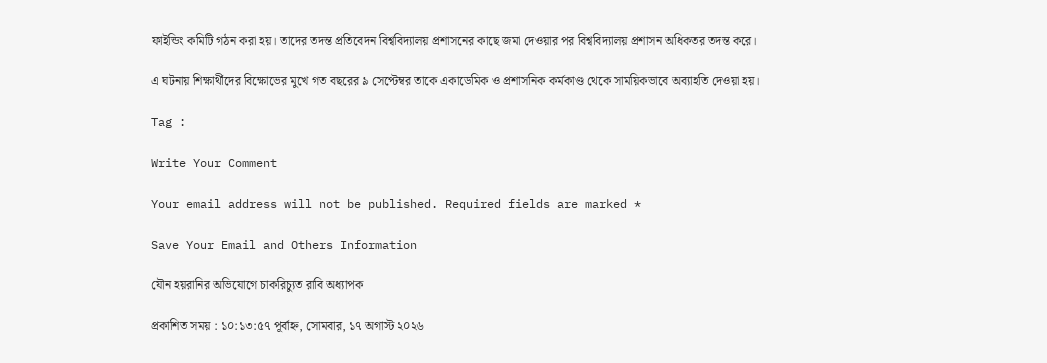ফাইন্ডিং কমিটি গঠন করা হয়। তাদের তদন্ত প্রতিবেদন বিশ্ববিদ্যালয় প্রশাসনের কাছে জমা দেওয়ার পর বিশ্ববিদ্যালয় প্রশাসন অধিকতর তদন্ত করে।

এ ঘটনায় শিক্ষার্থীদের বিক্ষোভের মুখে গত বছরের ৯ সেপ্টেম্বর তাকে একাডেমিক ও প্রশাসনিক কর্মকাণ্ড থেকে সাময়িকভাবে অব্যাহতি দেওয়া হয়।

Tag :

Write Your Comment

Your email address will not be published. Required fields are marked *

Save Your Email and Others Information

যৌন হয়রানির অভিযোগে চাকরিচ্যুত রাবি অধ্যাপক

প্রকাশিত সময় : ১০:১৩:৫৭ পূর্বাহ্ন, সোমবার, ১৭ অগাস্ট ২০২৬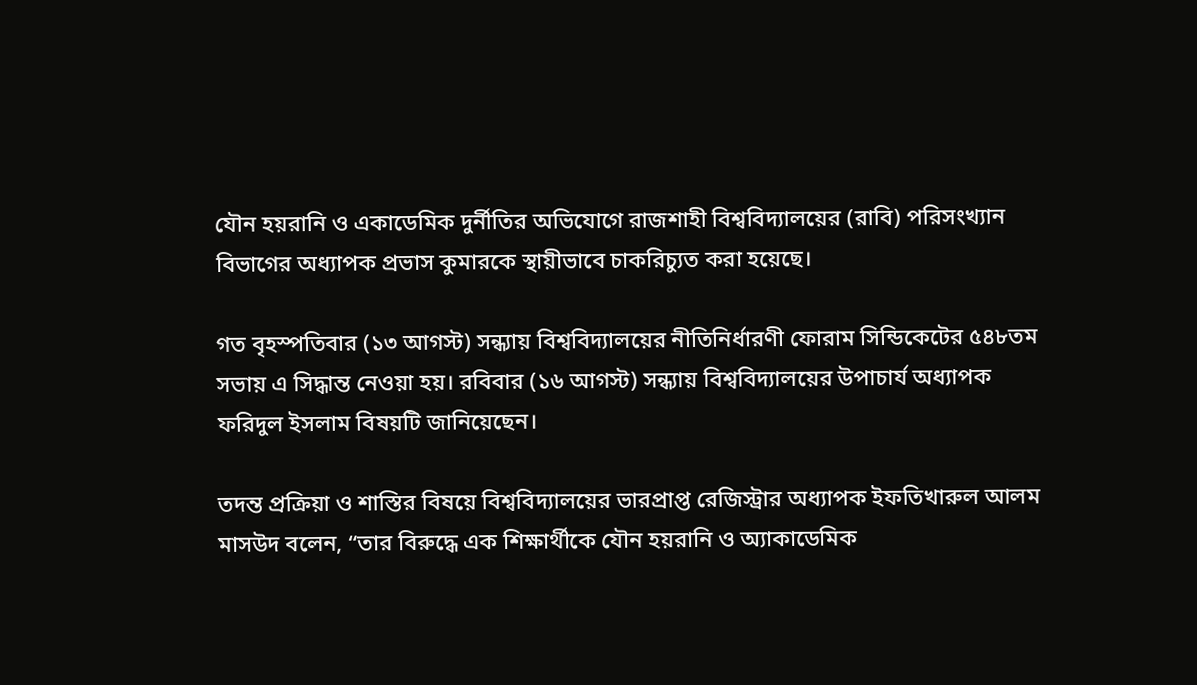যৌন হয়রানি ও একাডেমিক দুর্নীতির অভিযোগে রাজশাহী বিশ্ববিদ্যালয়ের (রাবি) পরিসংখ্যান বিভাগের অধ্যাপক প্রভাস কুমারকে স্থায়ীভাবে চাকরিচ্যুত করা হয়েছে।

গত বৃহস্পতিবার (১৩ আগস্ট) সন্ধ্যায় বিশ্ববিদ্যালয়ের নীতিনির্ধারণী ফোরাম সিন্ডিকেটের ৫৪৮তম সভায় এ সিদ্ধান্ত নেওয়া হয়। রবিবার (১৬ আগস্ট) সন্ধ্যায় বিশ্ববিদ্যালয়ের উপাচার্য অধ্যাপক ফরিদুল ইসলাম বিষয়টি জানিয়েছেন।

তদন্ত প্রক্রিয়া ও শাস্তির বিষয়ে বিশ্ববিদ্যালয়ের ভারপ্রাপ্ত রেজিস্ট্রার অধ্যাপক ইফতিখারুল আলম মাসউদ বলেন, “তার বিরুদ্ধে এক শিক্ষার্থীকে যৌন হয়রানি ও অ্যাকাডেমিক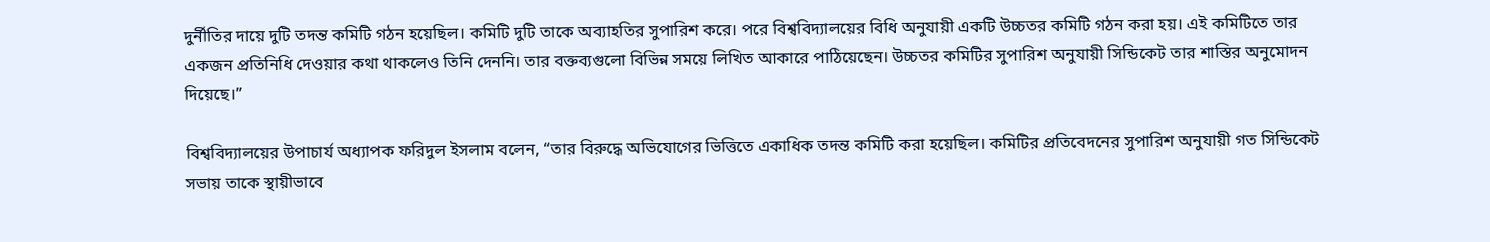দুর্নীতির দায়ে দুটি তদন্ত কমিটি গঠন হয়েছিল। কমিটি দুটি তাকে অব্যাহতির সুপারিশ করে। পরে বিশ্ববিদ্যালয়ের বিধি অনুযায়ী একটি উচ্চতর কমিটি গঠন করা হয়। এই কমিটিতে তার একজন প্রতিনিধি দেওয়ার কথা থাকলেও তিনি দেননি। তার বক্তব্যগুলো বিভিন্ন সময়ে লিখিত আকারে পাঠিয়েছেন। উচ্চতর কমিটির সুপারিশ অনুযায়ী সিন্ডিকেট তার শাস্তির অনুমোদন দিয়েছে।”

বিশ্ববিদ্যালয়ের উপাচার্য অধ্যাপক ফরিদুল ইসলাম বলেন, “তার বিরুদ্ধে অভিযোগের ভিত্তিতে একাধিক তদন্ত কমিটি করা হয়েছিল। কমিটির প্রতিবেদনের সুপারিশ অনুযায়ী গত সিন্ডিকেট সভায় তাকে স্থায়ীভাবে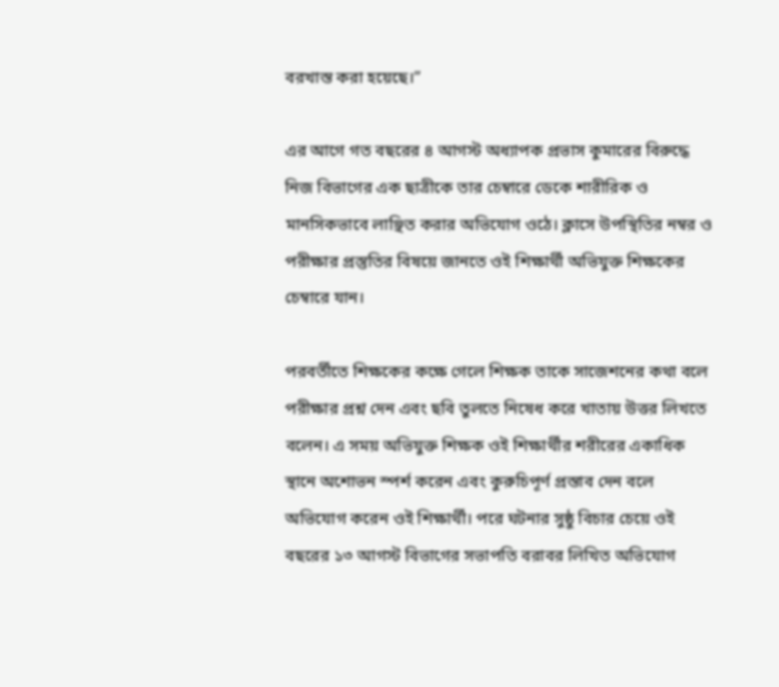বরখাস্ত করা হয়েছে।”

এর আগে গত বছরের ৪ আগস্ট অধ্যাপক প্রভাস কুমারের বিরুদ্ধে নিজ বিভাগের এক ছাত্রীকে তার চেম্বারে ডেকে শারীরিক ও মানসিকভাবে লাঞ্ছিত করার অভিযোগ ওঠে। ক্লাসে উপস্থিতির নম্বর ও পরীক্ষার প্রস্তুতির বিষয়ে জানতে ওই শিক্ষার্থী অভিযুক্ত শিক্ষকের চেম্বারে যান।

পরবর্তীতে শিক্ষকের কক্ষে গেলে শিক্ষক তাকে সাজেশনের কথা বলে পরীক্ষার প্রশ্ন দেন এবং ছবি তুলতে নিষেধ করে খাতায় উত্তর লিখতে বলেন। এ সময় অভিযুক্ত শিক্ষক ওই শিক্ষার্থীর শরীরের একাধিক স্থানে অশোভন স্পর্শ করেন এবং কুরুচিপূর্ণ প্রস্তাব দেন বলে অভিযোগ করেন ওই শিক্ষার্থী। পরে ঘটনার সুষ্ঠু বিচার চেয়ে ওই বছরের ১৩ আগস্ট বিভাগের সভাপতি বরাবর লিখিত অভিযোগ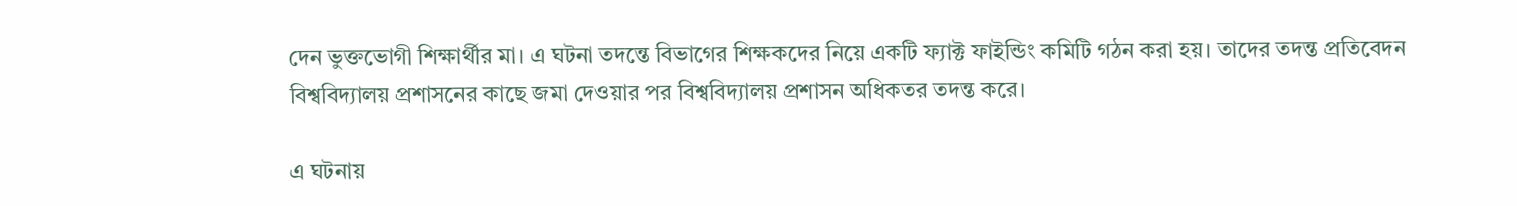দেন ভুক্তভোগী শিক্ষার্থীর মা। এ ঘটনা তদন্তে বিভাগের শিক্ষকদের নিয়ে একটি ফ্যাক্ট ফাইন্ডিং কমিটি গঠন করা হয়। তাদের তদন্ত প্রতিবেদন বিশ্ববিদ্যালয় প্রশাসনের কাছে জমা দেওয়ার পর বিশ্ববিদ্যালয় প্রশাসন অধিকতর তদন্ত করে।

এ ঘটনায়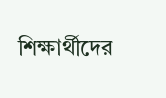শিক্ষার্থীদের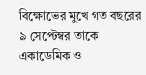বিক্ষোভের মুখে গত বছরের ৯ সেপ্টেম্বর তাকে একাডেমিক ও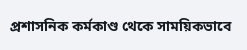প্রশাসনিক কর্মকাণ্ড থেকে সাময়িকভাবে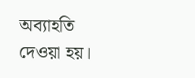অব্যাহতি দেওয়া হয়।